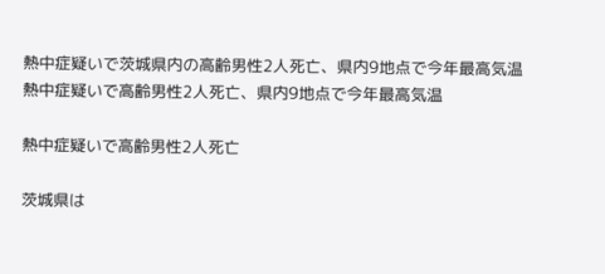熱中症疑いで茨城県内の高齢男性2人死亡、県内9地点で今年最高気温
熱中症疑いで高齢男性2人死亡、県内9地点で今年最高気温

熱中症疑いで高齢男性2人死亡

茨城県は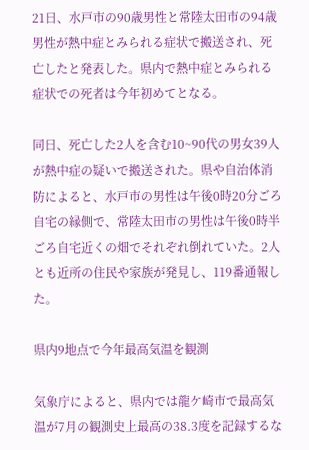21日、水戸市の90歳男性と常陸太田市の94歳男性が熱中症とみられる症状で搬送され、死亡したと発表した。県内で熱中症とみられる症状での死者は今年初めてとなる。

同日、死亡した2人を含む10~90代の男女39人が熱中症の疑いで搬送された。県や自治体消防によると、水戸市の男性は午後0時20分ごろ自宅の縁側で、常陸太田市の男性は午後0時半ごろ自宅近くの畑でそれぞれ倒れていた。2人とも近所の住民や家族が発見し、119番通報した。

県内9地点で今年最高気温を観測

気象庁によると、県内では龍ケ崎市で最高気温が7月の観測史上最高の38.3度を記録するな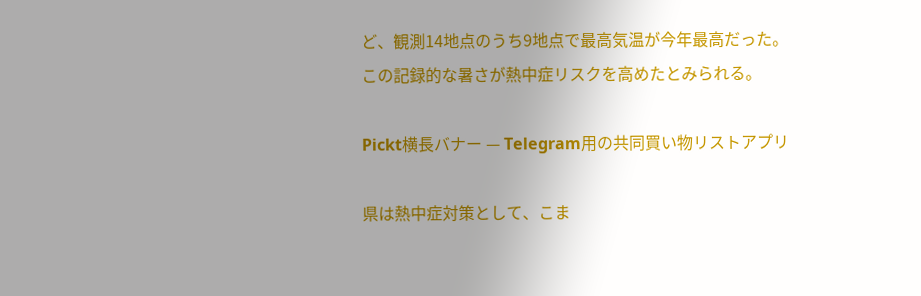ど、観測14地点のうち9地点で最高気温が今年最高だった。この記録的な暑さが熱中症リスクを高めたとみられる。

Pickt横長バナー — Telegram用の共同買い物リストアプリ

県は熱中症対策として、こま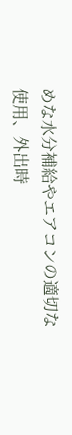めな水分補給やエアコンの適切な使用、外出時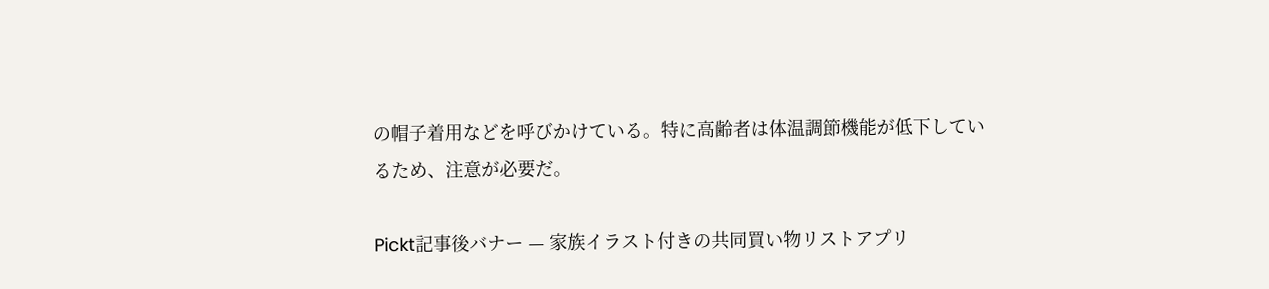の帽子着用などを呼びかけている。特に高齢者は体温調節機能が低下しているため、注意が必要だ。

Pickt記事後バナー — 家族イラスト付きの共同買い物リストアプリ